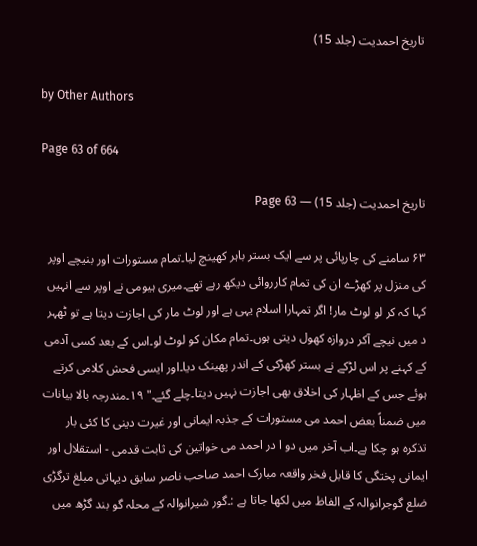تاریخ احمدیت (جلد 15)

by Other Authors

Page 63 of 664

تاریخ احمدیت (جلد 15) — Page 63

۶۳ سامنے کی چارپائی پر سے ایک بستر باہر کھینچ لیا۔تمام مستورات اور بنیچے اوپر کی منزل پر کھڑے ان کی تمام کارروائی دیکھ رہے تھے۔میری ہیومی نے اوپر سے انہیں کہا کہ کر لو لوٹ مار! اگر تمہارا اسلام یہی ہے اور لوٹ مار کی اجازت دیتا ہے تو ٹھہر د میں نیچے آکر دروازہ کھول دیتی ہوں۔تمام مکان کو لوٹ لو۔اس کے بعد کسی آدمی کے کہنے پر اس لڑکے نے بستر کھڑکی کے اندر پھینک دیا۔اور ایسی فحش کلامی کرتے ہوئے جس کے اظہار کی اخلاق بھی اجازت نہیں دیتا۔چلے گئے۔" ۱۹۔مندرجہ بالا بیانات میں ضمناً بعض احمد می مستورات کے جذبہ ایمانی اور غیرت دینی کا کئی بار تذکرہ ہو چکا ہے۔اب آخر میں دو ا در احمد می خواتین کی ثابت قدمی - استقلال اور ایمانی پختگی کا قابل فخر واقعہ مبارک احمد صاحب ناصر سابق دیہاتی مبلغ ترگڑی ضلع گوجرانوالہ کے الفاظ میں لکھا جاتا ہے :۔گور شیرانوالہ کے محلہ گو بند گڑھ میں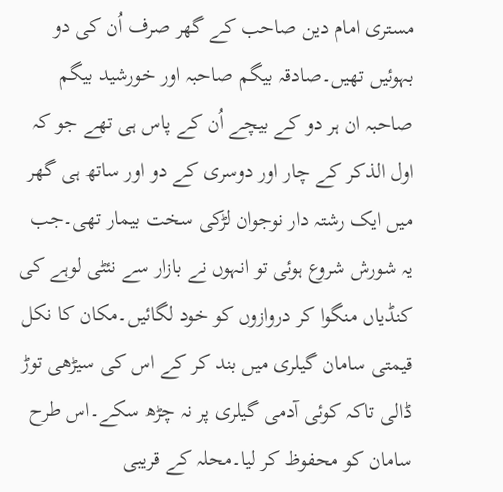مستری امام دین صاحب کے گھر صرف اُن کی دو بہوئیں تھیں۔صادقہ بیگم صاحبہ اور خورشید بیگم صاحبہ ان ہر دو کے بیچے اُن کے پاس ہی تھے جو کہ اول الذکر کے چار اور دوسری کے دو اور ساتھ ہی گھر میں ایک رشتہ دار نوجوان لڑکی سخت بیمار تھی۔جب یہ شورش شروع ہوئی تو انہوں نے بازار سے نئٹی لوہے کی کنڈیاں منگوا کر دروازوں کو خود لگائیں۔مکان کا نکل قیمتی سامان گیلری میں بند کر کے اس کی سیڑھی توڑ ڈالی تاکہ کوئی آدمی گیلری پر نہ چڑھ سکے۔اس طرح سامان کو محفوظ کر لیا۔محلہ کے قریبی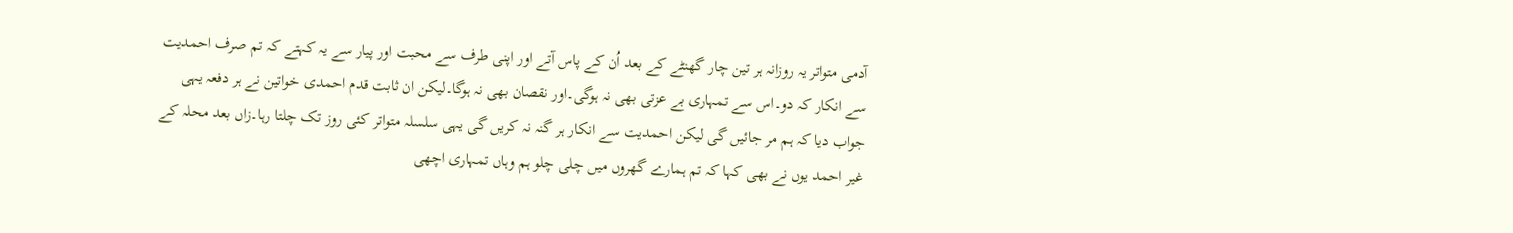آدمی متواتر یہ روزانہ ہر تین چار گھنٹے کے بعد اُن کے پاس آتے اور اپنی طرف سے محبت اور پیار سے یہ کہتے کہ تم صرف احمدیت سے انکار کہ دو۔اس سے تمہاری بے عزتی بھی نہ ہوگی۔اور نقصان بھی نہ ہوگا۔لیکن ان ثابت قدم احمدی خواتین نے ہر دفعہ یہی جواب دیا کہ ہم مر جائیں گی لیکن احمدیت سے انکار ہر گنہ نہ کریں گی یہی سلسلہ متواتر کئی روز تک چلتا رہا۔زاں بعد محلہ کے غیر احمد یوں نے بھی کہا کہ تم ہمارے گھروں میں چلی چلو ہم وہاں تمہاری اچھی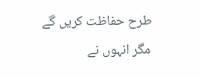طرح حفاظت کریں گے مگر انہوں نے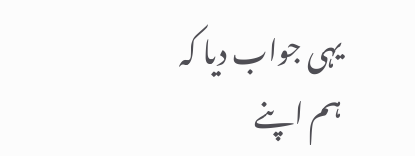یہی جواب دیا کہ ہم اپنے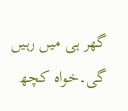گھر ہی میں رہیں گی۔خواہ کچھ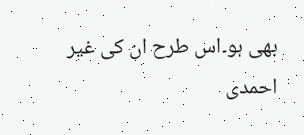بھی ہو۔اس طرح ان کی غیر احمدی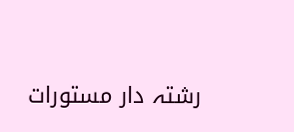رشتہ دار مستورات